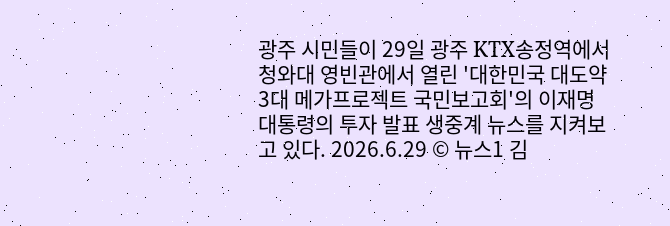광주 시민들이 29일 광주 KTX송정역에서 청와대 영빈관에서 열린 '대한민국 대도약 3대 메가프로젝트 국민보고회'의 이재명 대통령의 투자 발표 생중계 뉴스를 지켜보고 있다. 2026.6.29 © 뉴스1 김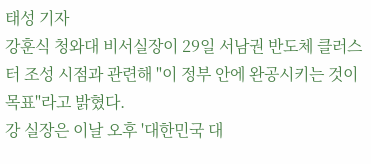태성 기자
강훈식 청와대 비서실장이 29일 서남권 반도체 클러스터 조성 시점과 관련해 "이 정부 안에 완공시키는 것이 목표"라고 밝혔다.
강 실장은 이날 오후 '대한민국 대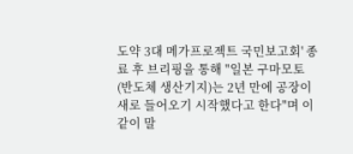도약 3대 메가프로젝트 국민보고회' 종료 후 브리핑을 통해 "일본 구마모토 (반도체 생산기지)는 2년 만에 공장이 새로 들어오기 시작했다고 한다"며 이같이 말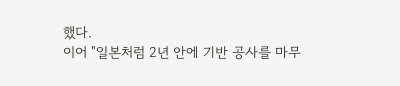했다.
이어 "일본처럼 2년 안에 기반 공사를 마무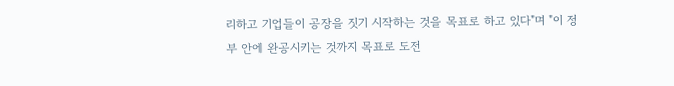리하고 기업들이 공장을 짓기 시작하는 것을 목표로 하고 있다"며 "이 정부 안에 완공시키는 것까지 목표로 도전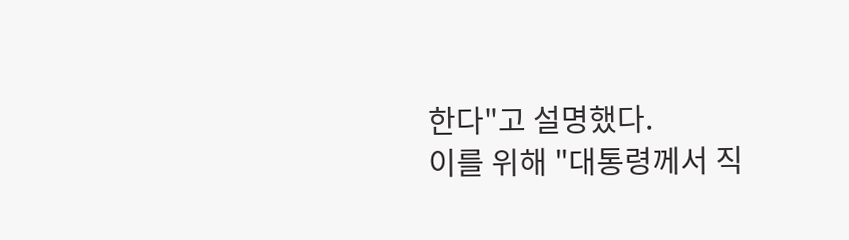한다"고 설명했다.
이를 위해 "대통령께서 직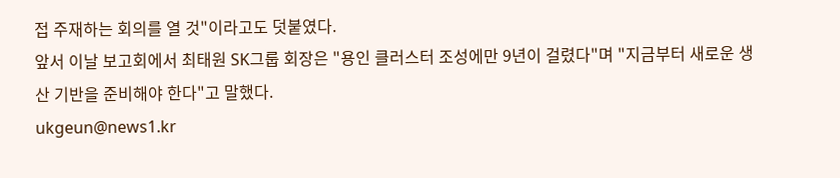접 주재하는 회의를 열 것"이라고도 덧붙였다.
앞서 이날 보고회에서 최태원 SK그룹 회장은 "용인 클러스터 조성에만 9년이 걸렸다"며 "지금부터 새로운 생산 기반을 준비해야 한다"고 말했다.
ukgeun@news1.kr